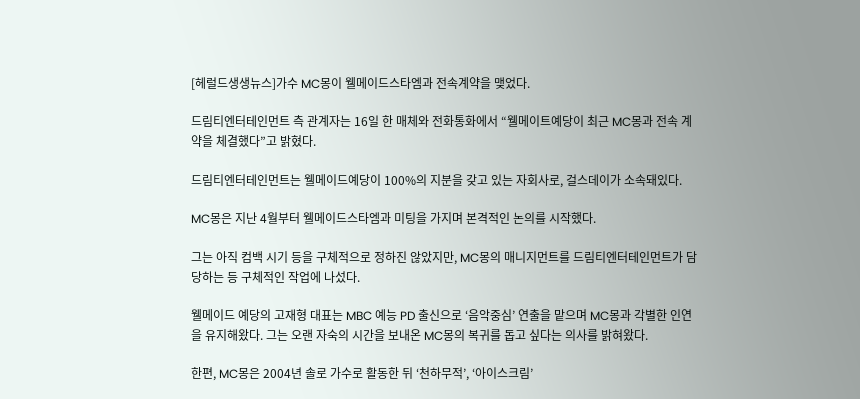[헤럴드생생뉴스]가수 MC몽이 웰메이드스타엠과 전속계약을 맺었다.

드림티엔터테인먼트 측 관계자는 16일 한 매체와 전화통화에서 “웰메이트예당이 최근 MC몽과 전속 계약을 체결했다”고 밝혔다.

드림티엔터테인먼트는 웰메이드예당이 100%의 지분을 갖고 있는 자회사로, 걸스데이가 소속돼있다.

MC몽은 지난 4월부터 웰메이드스타엠과 미팅을 가지며 본격적인 논의를 시작했다.

그는 아직 컴백 시기 등을 구체적으로 정하진 않았지만, MC몽의 매니지먼트를 드림티엔터테인먼트가 담당하는 등 구체적인 작업에 나섰다.

웰메이드 예당의 고재형 대표는 MBC 예능 PD 출신으로 ‘음악중심’ 연출을 맡으며 MC몽과 각별한 인연을 유지해왔다. 그는 오랜 자숙의 시간을 보내온 MC몽의 복귀를 돕고 싶다는 의사를 밝혀왔다.

한편, MC몽은 2004년 솔로 가수로 활동한 뒤 ‘천하무적’, ‘아이스크림’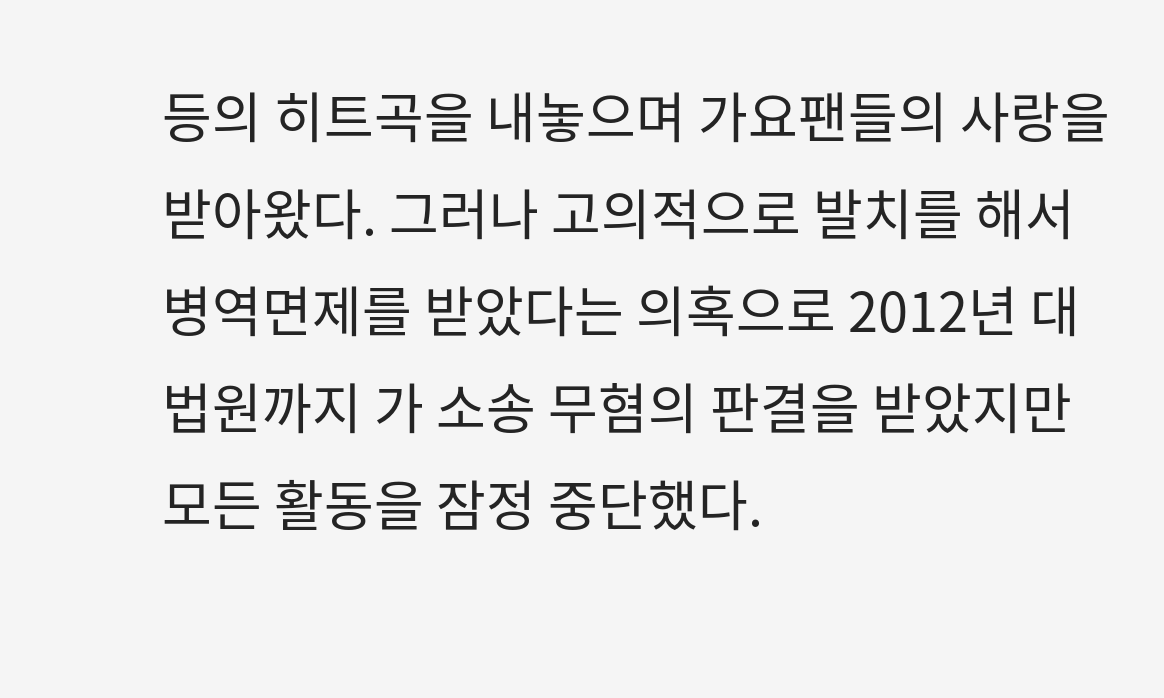등의 히트곡을 내놓으며 가요팬들의 사랑을 받아왔다. 그러나 고의적으로 발치를 해서 병역면제를 받았다는 의혹으로 2012년 대법원까지 가 소송 무혐의 판결을 받았지만 모든 활동을 잠정 중단했다.